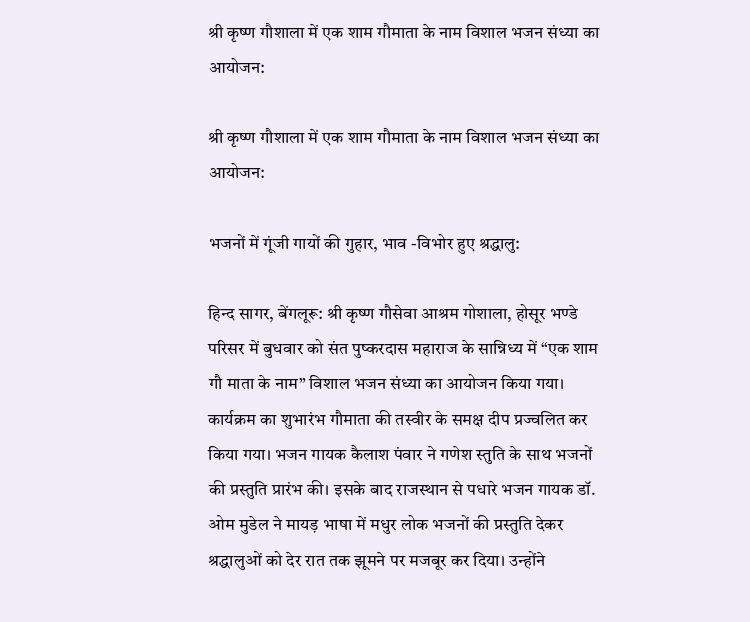श्री कृष्ण गौशाला में एक शाम गौमाता के नाम विशाल भजन संध्या का आयोजन:

श्री कृष्ण गौशाला में एक शाम गौमाता के नाम विशाल भजन संध्या का आयोजन:

भजनों में गूंजी गायों की गुहार, भाव -विभोर हुए श्रद्धालु:

हिन्द सागर, बेंगलूरू: श्री कृष्ण गौसेवा आश्रम गोशाला, होसूर भण्डे परिसर में बुधवार को संत पुष्करदास महाराज के सान्निध्य में “एक शाम गौ माता के नाम” विशाल भजन संध्या का आयोजन किया गया। कार्यक्रम का शुभारंभ गौमाता की तस्वीर के समक्ष दीप प्रज्वलित कर किया गया। भजन गायक कैलाश पंवार ने गणेश स्तुति के साथ भजनों की प्रस्तुति प्रारंभ की। इसके बाद राजस्थान से पधारे भजन गायक डॉ. ओम मुडेल ने मायड़ भाषा में मधुर लोक भजनों की प्रस्तुति देकर श्रद्धालुओं को देर रात तक झूमने पर मजबूर कर दिया। उन्होंने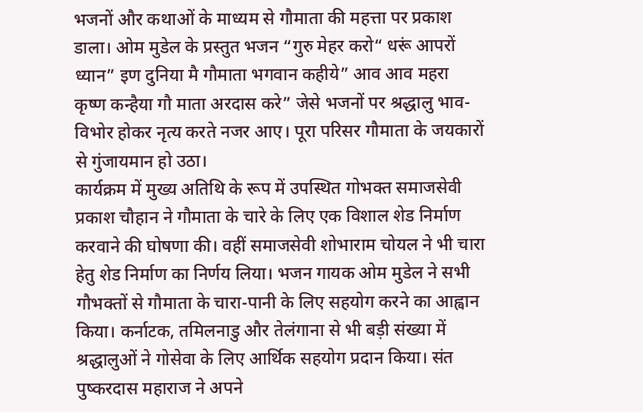भजनों और कथाओं के माध्यम से गौमाता की महत्ता पर प्रकाश डाला। ओम मुडेल के प्रस्तुत भजन “गुरु मेहर करो“ धरूं आपरों ध्यान” इण दुनिया मै गौमाता भगवान कहीये” आव आव महरा कृष्ण कन्हैया गौ माता अरदास करे” जेसे भजनों पर श्रद्धालु भाव-विभोर होकर नृत्य करते नजर आए। पूरा परिसर गौमाता के जयकारों से गुंजायमान हो उठा।
कार्यक्रम में मुख्य अतिथि के रूप में उपस्थित गोभक्त समाजसेवी प्रकाश चौहान ने गौमाता के चारे के लिए एक विशाल शेड निर्माण करवाने की घोषणा की। वहीं समाजसेवी शोभाराम चोयल ने भी चारा हेतु शेड निर्माण का निर्णय लिया। भजन गायक ओम मुडेल ने सभी गौभक्तों से गौमाता के चारा-पानी के लिए सहयोग करने का आह्वान किया। कर्नाटक, तमिलनाडु और तेलंगाना से भी बड़ी संख्या में श्रद्धालुओं ने गोसेवा के लिए आर्थिक सहयोग प्रदान किया। संत पुष्करदास महाराज ने अपने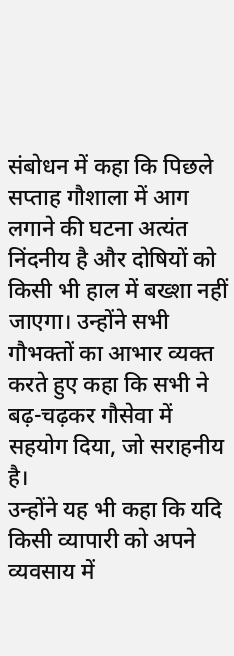संबोधन में कहा कि पिछले सप्ताह गौशाला में आग लगाने की घटना अत्यंत निंदनीय है और दोषियों को किसी भी हाल में बख्शा नहीं जाएगा। उन्होंने सभी गौभक्तों का आभार व्यक्त करते हुए कहा कि सभी ने बढ़-चढ़कर गौसेवा में सहयोग दिया, जो सराहनीय है।
उन्होंने यह भी कहा कि यदि किसी व्यापारी को अपने व्यवसाय में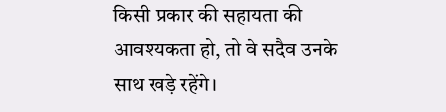किसी प्रकार की सहायता की आवश्यकता हो, तो वे सदैव उनके साथ खड़े रहेंगे।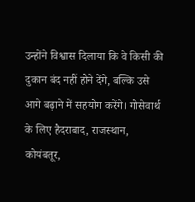उन्होंने विश्वास दिलाया कि वे किसी की दुकान बंद नहीं होने देंगे, बल्कि उसे आगे बढ़ाने में सहयोग करेंगे। गोसेवार्थ के लिए हैदराबाद, राजस्थान, कोयंबतूर,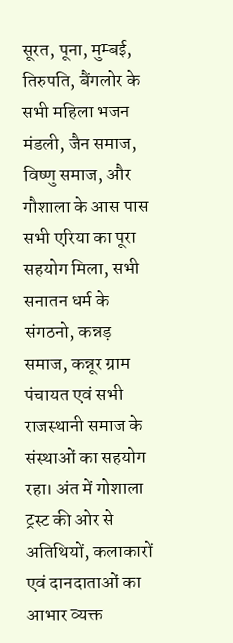सूरत, पूना, मुम्बई, तिरुपति, बैंगलोर के सभी महिला भजन मंडली, जैन समाज, विष्णु समाज, और गौशाला के आस पास सभी एरिया का पूरा सहयोग मिला, सभी सनातन धर्म के संगठनो, कन्नड़ समाज, कन्नूर ग्राम पंचायत एवं सभी राजस्थानी समाज के संस्थाओं का सहयोग रहा। अंत में गोशाला ट्रस्ट की ओर से अतिथियों, कलाकारों एवं दानदाताओं का आभार व्यक्त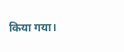किया गया।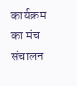कार्यक्रम का मंच संचालन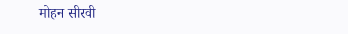मोहन सीरवी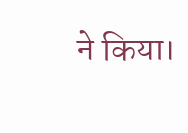ने किया।